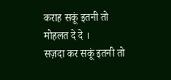कराह सकूं इतनी तो मोहलत दे दे ।
सज़दा कर सकूं इतनी तो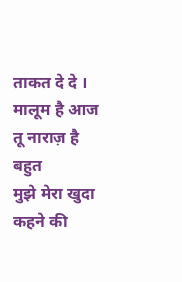ताकत दे दे ।
मालूम है आज तू नाराज़ है बहुत
मुझे मेरा खुदा कहने की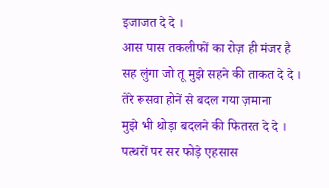इजाजत दे दे ।
आस पास तकलीफों का रोज़ ही मंजर है
सह लुंगा जो तू मुझे सहने की ताकत दे दे ।
तेरे रूसवा होनें से बदल गया ज़माना
मुझे भी थोड़ा बदलने की फितरत दे दे ।
पत्थरों पर सर फोड़े एहसास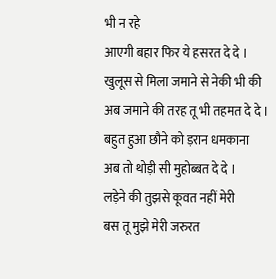भी न रहे
आएगी बहार फिर ये हसरत दे दे ।
खुलूस से मिला जमाने से नेकी भी की
अब जमाने की तरह तू भी तहमत दे दे ।
बहुत हुआ छौने को ड़रान धमकाना
अब तो थोड़ी सी मुहोब्बत दे दे ।
लड़ेने की तुझसे कूवत नहीं मेरी
बस तू मुझे मेरी जरुरत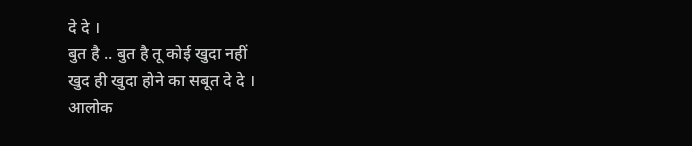दे दे ।
बुत है .. बुत है तू कोई खुदा नहीं
खुद ही खुदा होने का सबूत दे दे ।
आलोक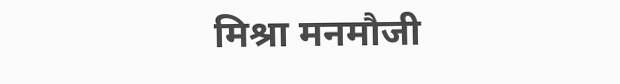मिश्रा मनमौजी